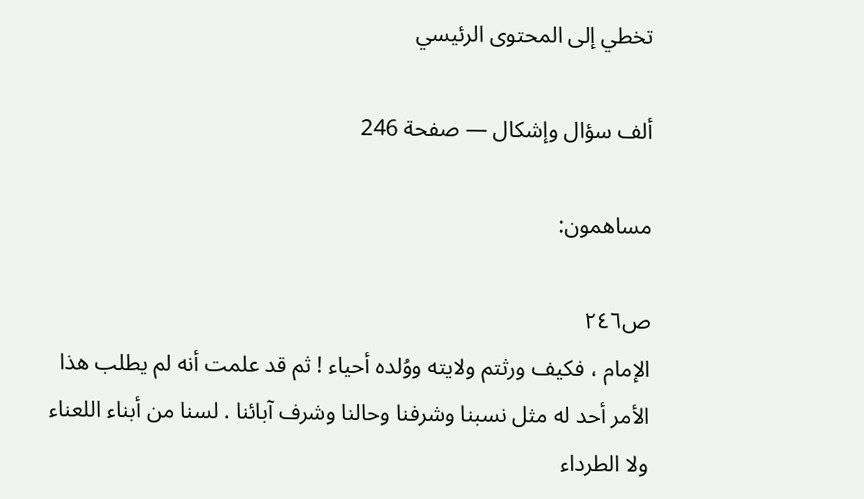تخطي إلى المحتوى الرئيسي

ألف سؤال وإشكال — صفحة 246

مساهمون:

ص٢٤٦
الإمام ، فكيف ورثتم ولايته ووُلده أحياء ! ثم قد علمت أنه لم يطلب هذا الأمر أحد له مثل نسبنا وشرفنا وحالنا وشرف آبائنا . لسنا من أبناء اللعناء ولا الطرداء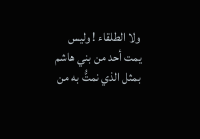ولا الطلقاء ! وليس يمت أحد من بني هاشم بمثل الذي نمتُّ به من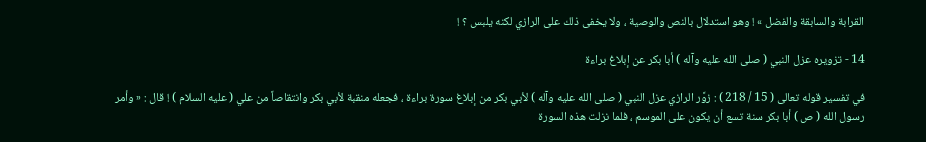القرابة والسابقة والفضل » ! وهو استدلال بالنص والوصية ، ولا يخفى ذلك على الرازي لكنه يلبس ؟ !

14 - تزويره عزل النبي ( صلى الله عليه وآله ) أبا بكر عن إبلاغ براءة

في تفسير قوله تعالى ( 15 / 218 ) : زوَّر الرازي عزل النبي ( صلى الله عليه وآله ) لأبي بكر من إبلاغ سورة براءة ، فجعله منقبة لأبي بكر وانتقاصاً من علي ( عليه السلام ) ! قال : « وأمر رسول الله ( ص ) أبا بكر سنة تسع أن يكون على الموسم ، فلما نزلت هذه السورة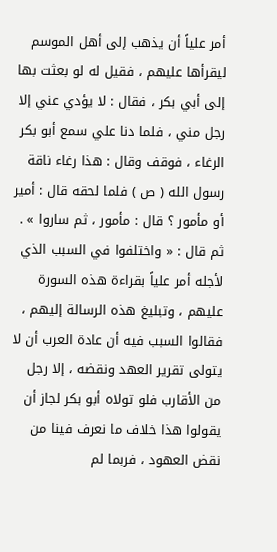أمر علياً أن يذهب إلى أهل الموسم ليقرأها عليهم ، فقيل له لو بعثت بها إلى أبي بكر ، فقال : لا يؤدي عني إلا رجل مني ، فلما دنا علي سمع أبو بكر الرغاء ، فوقف وقال : هذا رغاء ناقة رسول الله ( ص ) فلما لحقه قال : أمير أو مأمور ؟ قال : مأمور ، ثم ساروا » . ثم قال : « واختلفوا في السبب الذي لأجله أمر علياً بقراءة هذه السورة عليهم ، وتبليغ هذه الرسالة إليهم ، فقالوا السبب فيه أن عادة العرب أن لا يتولى تقرير العهد ونقضه ، إلا رجل من الأقارب فلو تولاه أبو بكر لجاز أن يقولوا هذا خلاف ما نعرف فينا من نقض العهود ، فربما لم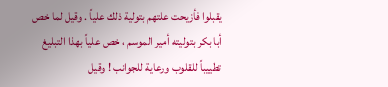يقبلوا فأزيحت علتهم بتولية ذلك علياً . وقيل لما خص أبا بكر بتوليته أمير الموسم ، خص علياً بهذا التبليغ تطييباً للقلوب ورعاية للجوانب ! وقيل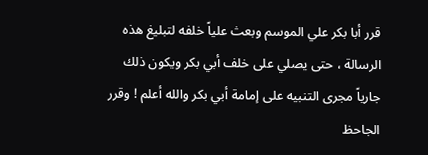قرر أبا بكر علي الموسم وبعث علياً خلفه لتبليغ هذه الرسالة ، حتى يصلي على خلف أبي بكر ويكون ذلك جارياً مجرى التنبيه على إمامة أبي بكر والله أعلم ! وقرر الجاحظ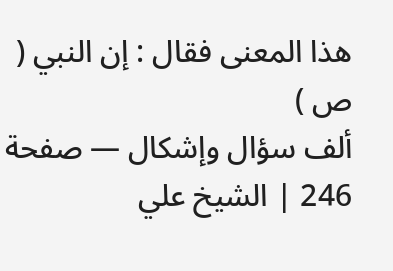هذا المعنى فقال : إن النبي ( ص )
ألف سؤال وإشكال — صفحة 246 | الشيخ علي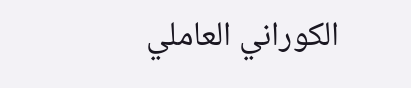الكوراني العاملي